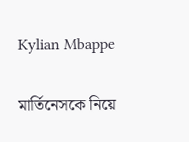Kylian Mbappe

মার্তিনেসকে নিয়ে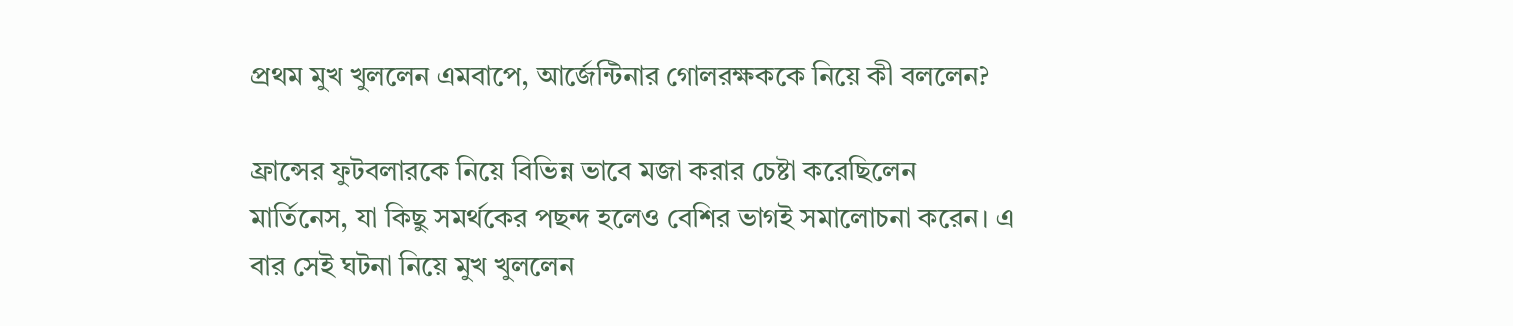প্রথম মুখ খুললেন এমবাপে, আর্জেন্টিনার গোলরক্ষককে নিয়ে কী বললেন?

ফ্রান্সের ফুটবলারকে নিয়ে বিভিন্ন ভাবে মজা করার চেষ্টা করেছিলেন মার্তিনেস, যা কিছু সমর্থকের পছন্দ হলেও বেশির ভাগই সমালোচনা করেন। এ বার সেই ঘটনা নিয়ে মুখ খুললেন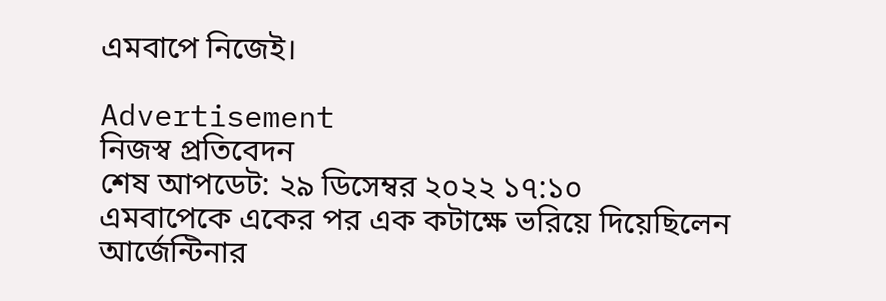এমবাপে নিজেই।

Advertisement
নিজস্ব প্রতিবেদন
শেষ আপডেট: ২৯ ডিসেম্বর ২০২২ ১৭:১০
এমবাপেকে একের পর এক কটাক্ষে ভরিয়ে দিয়েছিলেন আর্জেন্টিনার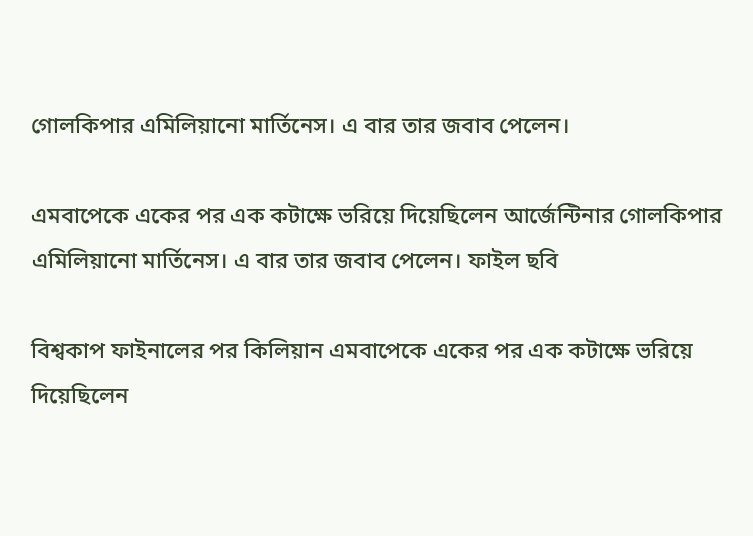গোলকিপার এমিলিয়ানো মার্তিনেস। এ বার তার জবাব পেলেন।

এমবাপেকে একের পর এক কটাক্ষে ভরিয়ে দিয়েছিলেন আর্জেন্টিনার গোলকিপার এমিলিয়ানো মার্তিনেস। এ বার তার জবাব পেলেন। ফাইল ছবি

বিশ্বকাপ ফাইনালের পর কিলিয়ান এমবাপেকে একের পর এক কটাক্ষে ভরিয়ে দিয়েছিলেন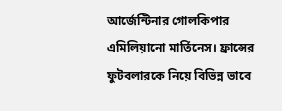আর্জেন্টিনার গোলকিপার এমিলিয়ানো মার্তিনেস। ফ্রান্সের ফুটবলারকে নিয়ে বিভিন্ন ভাবে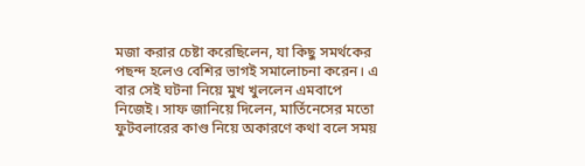মজা করার চেষ্টা করেছিলেন, যা কিছু সমর্থকের পছন্দ হলেও বেশির ভাগই সমালোচনা করেন। এ বার সেই ঘটনা নিয়ে মুখ খুললেন এমবাপে নিজেই। সাফ জানিয়ে দিলেন, মার্তিনেসের মতো ফুটবলারের কাণ্ড নিয়ে অকারণে কথা বলে সময়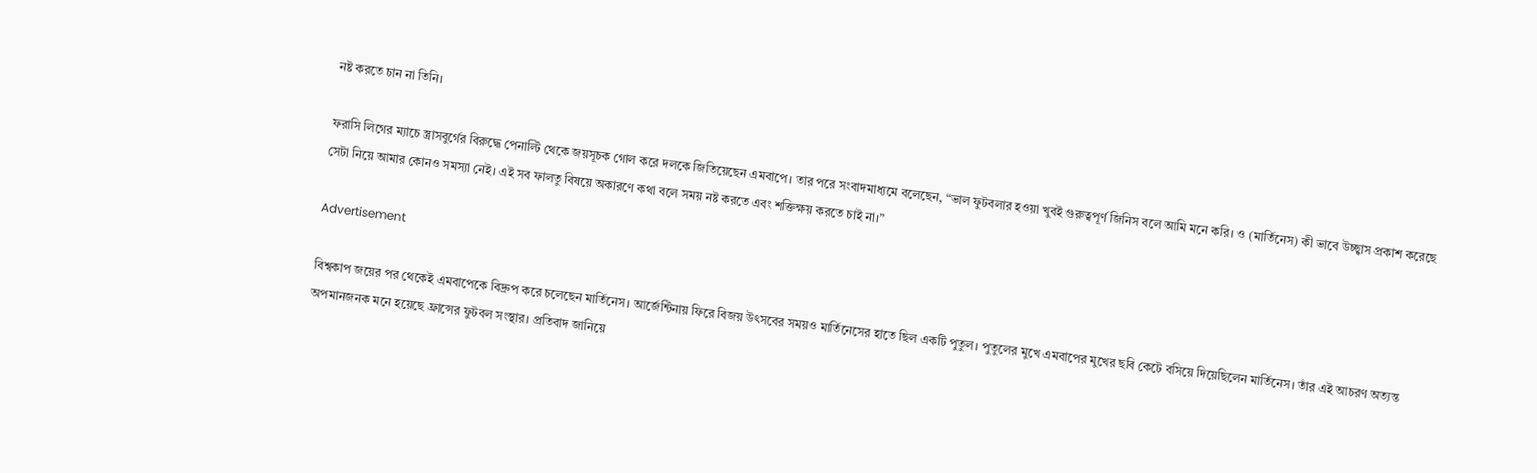নষ্ট করতে চান না তিনি।

ফরাসি লিগের ম্যাচে স্ত্রাসবুর্গের বিরুদ্ধে পেনাল্টি থেকে জয়সূচক গোল করে দলকে জিতিয়েছেন এমবাপে। তার পরে সংবাদমাধ্যমে বলেছেন, “ভাল ফুটবলার হওয়া খুবই গুরুত্বপূর্ণ জিনিস বলে আমি মনে করি। ও (মার্তিনেস) কী ভাবে উচ্ছ্বাস প্রকাশ করেছে সেটা নিয়ে আমার কোনও সমস্যা নেই। এই সব ফালতু বিষয়ে অকারণে কথা বলে সময় নষ্ট করতে এবং শক্তিক্ষয় করতে চাই না।”

Advertisement

বিশ্বকাপ জয়ের পর থেকেই এমবাপেকে বিদ্রুপ করে চলেছেন মার্তিনেস। আর্জেন্টিনায় ফিরে বিজয় উৎসবের সময়ও মার্তিনেসের হাতে ছিল একটি পুতুল। পুতুলের মুখে এমবাপের মুখের ছবি কেটে বসিয়ে দিয়েছিলেন মার্তিনেস। তাঁর এই আচরণ অত্যন্ত অপমানজনক মনে হয়েছে ফ্রান্সের ফুটবল সংস্থার। প্রতিবাদ জানিয়ে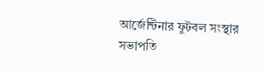আর্জেন্টিনার ফুটবল সংস্থার সভাপতি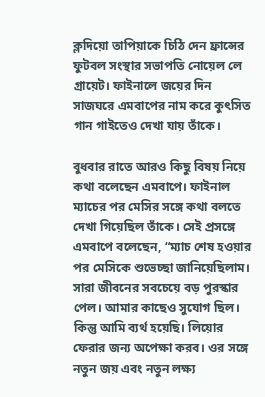ক্লদিয়ো তাপিয়াকে চিঠি দেন ফ্রান্সের ফুটবল সংস্থার সভাপতি নোয়েল লে গ্রায়েট। ফাইনালে জয়ের দিন সাজঘরে এমবাপের নাম করে কুৎসিত গান গাইতেও দেখা যায় তাঁকে।

বুধবার রাতে আরও কিছু বিষয় নিয়ে কথা বলেছেন এমবাপে। ফাইনাল ম্যাচের পর মেসির সঙ্গে কথা বলতে দেখা গিয়েছিল তাঁকে। সেই প্রসঙ্গে এমবাপে বলেছেন, “ম্যাচ শেষ হওয়ার পর মেসিকে শুভেচ্ছা জানিয়েছিলাম। সারা জীবনের সবচেয়ে বড় পুরস্কার পেল। আমার কাছেও সুযোগ ছিল। কিন্তু আমি ব্যর্থ হয়েছি। লিয়োর ফেরার জন্য অপেক্ষা করব। ওর সঙ্গে নতুন জয় এবং নতুন লক্ষ্য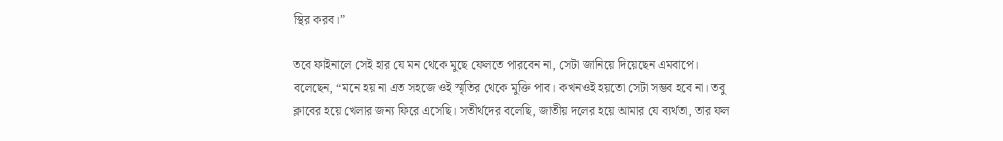স্থির করব।”

তবে ফাইনালে সেই হার যে মন থেকে মুছে ফেলতে পারবেন না, সেটা জানিয়ে দিয়েছেন এমবাপে। বলেছেন, “মনে হয় না এত সহজে ওই স্মৃতির থেকে মুক্তি পাব। কখনওই হয়তো সেটা সম্ভব হবে না। তবু ক্লাবের হয়ে খেলার জন্য ফিরে এসেছি। সতীর্থদের বলেছি, জাতীয় দলের হয়ে আমার যে ব্যর্থতা, তার ফল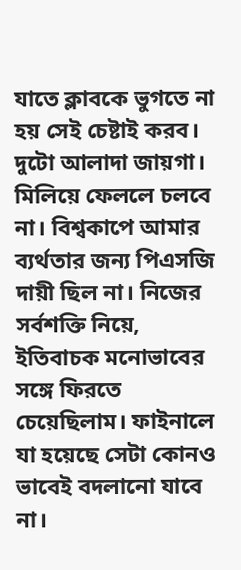যাতে ক্লাবকে ভুগতে না হয় সেই চেষ্টাই করব। দুটো আলাদা জায়গা। মিলিয়ে ফেললে চলবে না। বিশ্বকাপে আমার ব্যর্থতার জন্য পিএসজি দায়ী ছিল না। নিজের সর্বশক্তি নিয়ে, ইতিবাচক মনোভাবের সঙ্গে ফিরতে চেয়েছিলাম। ফাইনালে যা হয়েছে সেটা কোনও ভাবেই বদলানো যাবে না।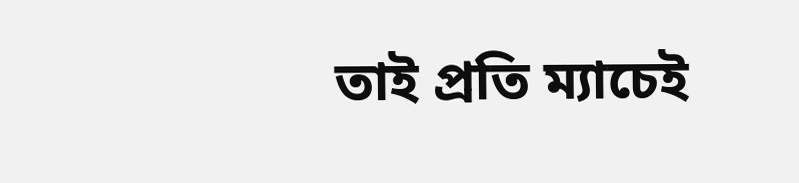তাই প্রতি ম্যাচেই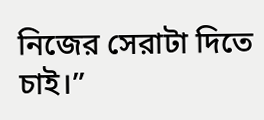নিজের সেরাটা দিতে চাই।”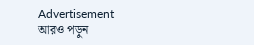Advertisement
আরও পড়ুন